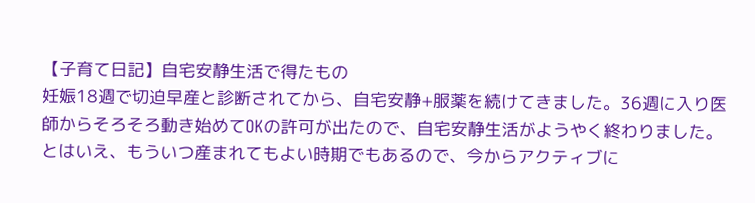【子育て日記】自宅安静生活で得たもの
妊娠18週で切迫早産と診断されてから、自宅安静+服薬を続けてきました。36週に入り医師からそろそろ動き始めてOKの許可が出たので、自宅安静生活がようやく終わりました。とはいえ、もういつ産まれてもよい時期でもあるので、今からアクティブに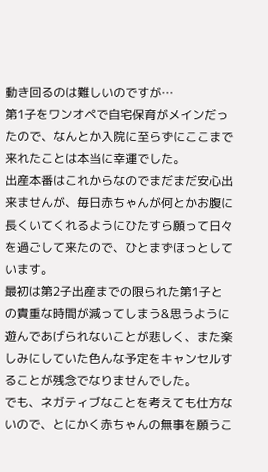動き回るのは難しいのですが…
第1子をワンオペで自宅保育がメインだったので、なんとか入院に至らずにここまで来れたことは本当に幸運でした。
出産本番はこれからなのでまだまだ安心出来ませんが、毎日赤ちゃんが何とかお腹に長くいてくれるようにひたすら願って日々を過ごして来たので、ひとまずほっとしています。
最初は第2子出産までの限られた第1子との貴重な時間が減ってしまう&思うように遊んであげられないことが悲しく、また楽しみにしていた色んな予定をキャンセルすることが残念でなりませんでした。
でも、ネガティブなことを考えても仕方ないので、とにかく赤ちゃんの無事を願うこ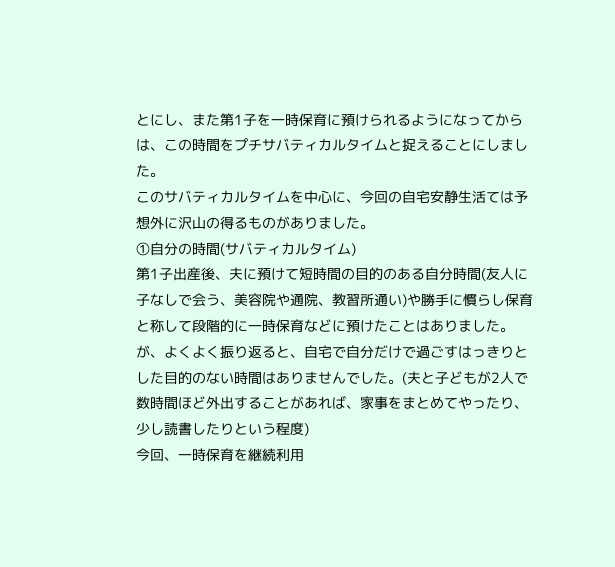とにし、また第1子を一時保育に預けられるようになってからは、この時間をプチサバティカルタイムと捉えることにしました。
このサバティカルタイムを中心に、今回の自宅安静生活ては予想外に沢山の得るものがありました。
①自分の時間(サバティカルタイム)
第1子出産後、夫に預けて短時間の目的のある自分時間(友人に子なしで会う、美容院や通院、教習所通い)や勝手に慣らし保育と称して段階的に一時保育などに預けたことはありました。が、よくよく振り返ると、自宅で自分だけで過ごすはっきりとした目的のない時間はありませんでした。(夫と子どもが2人で数時間ほど外出することがあれば、家事をまとめてやったり、少し読書したりという程度)
今回、一時保育を継続利用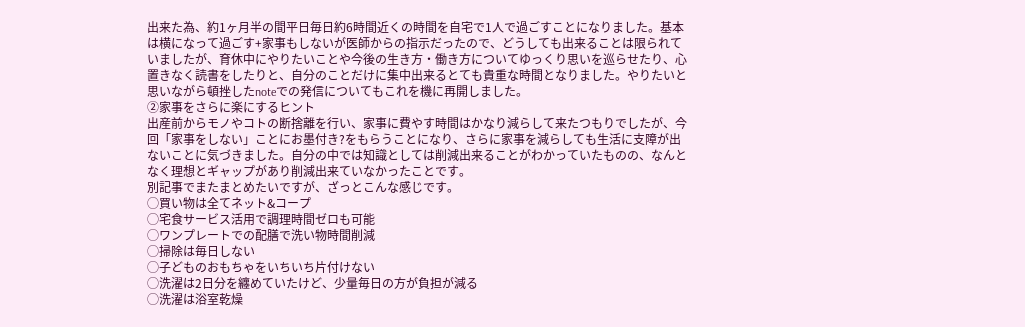出来た為、約1ヶ月半の間平日毎日約6時間近くの時間を自宅で1人で過ごすことになりました。基本は横になって過ごす+家事もしないが医師からの指示だったので、どうしても出来ることは限られていましたが、育休中にやりたいことや今後の生き方・働き方についてゆっくり思いを巡らせたり、心置きなく読書をしたりと、自分のことだけに集中出来るとても貴重な時間となりました。やりたいと思いながら頓挫したnoteでの発信についてもこれを機に再開しました。
②家事をさらに楽にするヒント
出産前からモノやコトの断捨離を行い、家事に費やす時間はかなり減らして来たつもりでしたが、今回「家事をしない」ことにお墨付き?をもらうことになり、さらに家事を減らしても生活に支障が出ないことに気づきました。自分の中では知識としては削減出来ることがわかっていたものの、なんとなく理想とギャップがあり削減出来ていなかったことです。
別記事でまたまとめたいですが、ざっとこんな感じです。
◯買い物は全てネット&コープ
◯宅食サービス活用で調理時間ゼロも可能
◯ワンプレートでの配膳で洗い物時間削減
◯掃除は毎日しない
◯子どものおもちゃをいちいち片付けない
◯洗濯は2日分を纏めていたけど、少量毎日の方が負担が減る
◯洗濯は浴室乾燥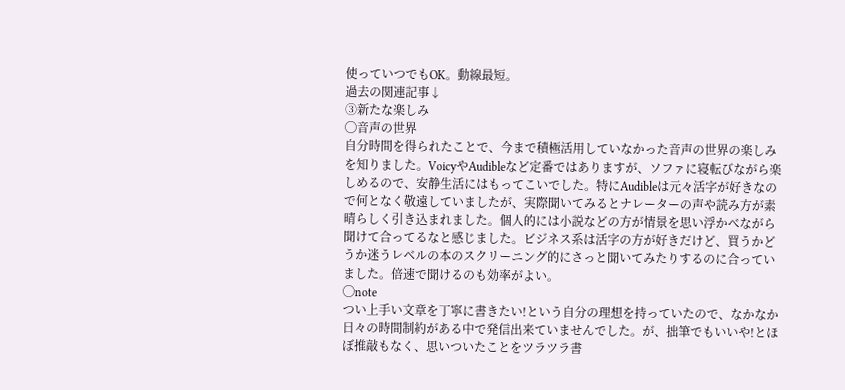使っていつでもOK。動線最短。
過去の関連記事↓
③新たな楽しみ
◯音声の世界
自分時間を得られたことで、今まで積極活用していなかった音声の世界の楽しみを知りました。VoicyやAudibleなど定番ではありますが、ソファに寝転びながら楽しめるので、安静生活にはもってこいでした。特にAudibleは元々活字が好きなので何となく敬遠していましたが、実際聞いてみるとナレーターの声や読み方が素晴らしく引き込まれました。個人的には小説などの方が情景を思い浮かべながら聞けて合ってるなと感じました。ビジネス系は活字の方が好きだけど、買うかどうか迷うレベルの本のスクリーニング的にさっと聞いてみたりするのに合っていました。倍速で聞けるのも効率がよい。
◯note
つい上手い文章を丁寧に書きたい!という自分の理想を持っていたので、なかなか日々の時間制約がある中で発信出来ていませんでした。が、拙筆でもいいや!とほぼ推敲もなく、思いついたことをツラツラ書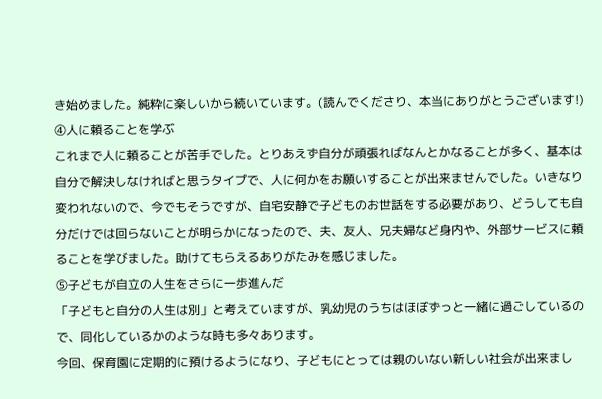き始めました。純粋に楽しいから続いています。(読んでくださり、本当にありがとうございます!)
④人に頼ることを学ぶ
これまで人に頼ることが苦手でした。とりあえず自分が頑張ればなんとかなることが多く、基本は自分で解決しなければと思うタイプで、人に何かをお願いすることが出来ませんでした。いきなり変われないので、今でもそうですが、自宅安静で子どものお世話をする必要があり、どうしても自分だけでは回らないことが明らかになったので、夫、友人、兄夫婦など身内や、外部サービスに頼ることを学びました。助けてもらえるありがたみを感じました。
⑤子どもが自立の人生をさらに一歩進んだ
「子どもと自分の人生は別」と考えていますが、乳幼児のうちはほぼずっと一緒に過ごしているので、同化しているかのような時も多々あります。
今回、保育園に定期的に預けるようになり、子どもにとっては親のいない新しい社会が出来まし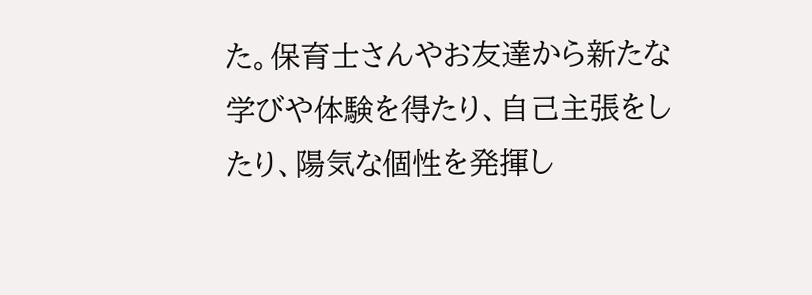た。保育士さんやお友達から新たな学びや体験を得たり、自己主張をしたり、陽気な個性を発揮し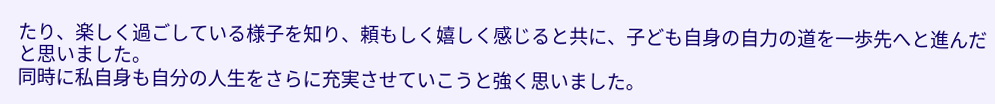たり、楽しく過ごしている様子を知り、頼もしく嬉しく感じると共に、子ども自身の自力の道を一歩先へと進んだと思いました。
同時に私自身も自分の人生をさらに充実させていこうと強く思いました。